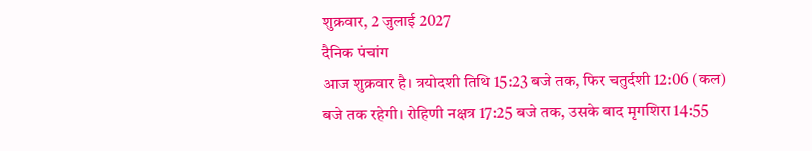शुक्रवार, 2 जुलाई 2027
दैनिक पंचांग
आज शुक्रवार है। त्रयोदशी तिथि 15:23 बजे तक, फिर चतुर्दशी 12:06 (कल) बजे तक रहेगी। रोहिणी नक्षत्र 17:25 बजे तक, उसके बाद मृगशिरा 14:55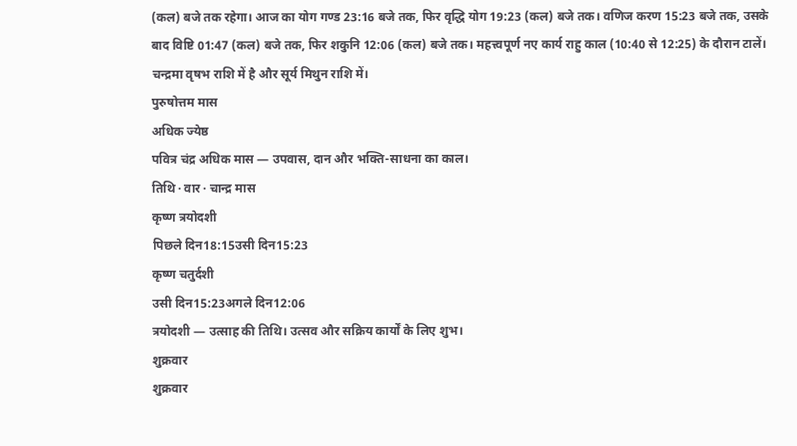(कल) बजे तक रहेगा। आज का योग गण्ड 23:16 बजे तक, फिर वृद्धि योग 19:23 (कल) बजे तक। वणिज करण 15:23 बजे तक, उसके बाद विष्टि 01:47 (कल) बजे तक, फिर शकुनि 12:06 (कल) बजे तक। महत्त्वपूर्ण नए कार्य राहु काल (10:40 से 12:25) के दौरान टालें। चन्द्रमा वृषभ राशि में है और सूर्य मिथुन राशि में।
पुरुषोत्तम मास
अधिक ज्येष्ठ
पवित्र चंद्र अधिक मास — उपवास, दान और भक्ति-साधना का काल।
तिथि · वार · चान्द्र मास
कृष्ण त्रयोदशी
पिछले दिन18:15उसी दिन15:23
कृष्ण चतुर्दशी
उसी दिन15:23अगले दिन12:06
त्रयोदशी — उत्साह की तिथि। उत्सव और सक्रिय कार्यों के लिए शुभ।
शुक्रवार
शुक्रवार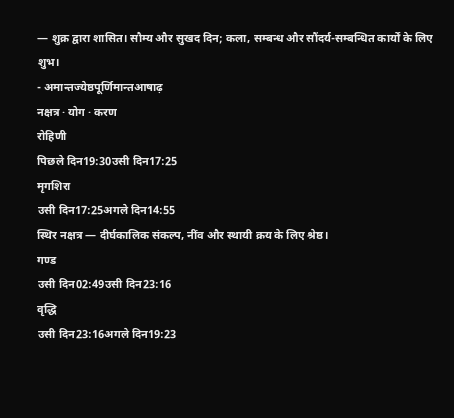— शुक्र द्वारा शासित। सौम्य और सुखद दिन; कला, सम्बन्ध और सौंदर्य-सम्बन्धित कार्यों के लिए शुभ।
- अमान्तज्येष्ठपूर्णिमान्तआषाढ़
नक्षत्र · योग · करण
रोहिणी
पिछले दिन19:30उसी दिन17:25
मृगशिरा
उसी दिन17:25अगले दिन14:55
स्थिर नक्षत्र — दीर्घकालिक संकल्प, नींव और स्थायी क्रय के लिए श्रेष्ठ।
गण्ड
उसी दिन02:49उसी दिन23:16
वृद्धि
उसी दिन23:16अगले दिन19:23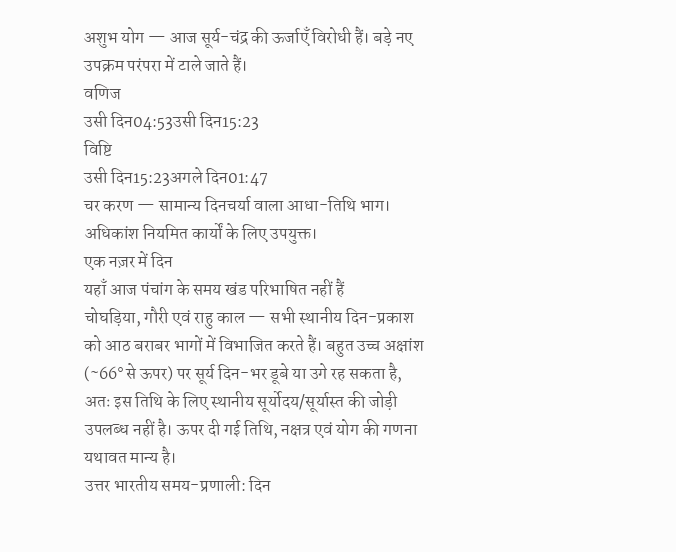अशुभ योग — आज सूर्य-चंद्र की ऊर्जाएँ विरोधी हैं। बड़े नए उपक्रम परंपरा में टाले जाते हैं।
वणिज
उसी दिन04:53उसी दिन15:23
विष्टि
उसी दिन15:23अगले दिन01:47
चर करण — सामान्य दिनचर्या वाला आधा-तिथि भाग। अधिकांश नियमित कार्यों के लिए उपयुक्त।
एक नज़र में दिन
यहाँ आज पंचांग के समय खंड परिभाषित नहीं हैं
चोघड़िया, गौरी एवं राहु काल — सभी स्थानीय दिन-प्रकाश को आठ बराबर भागों में विभाजित करते हैं। बहुत उच्च अक्षांश (~66° से ऊपर) पर सूर्य दिन-भर डूबे या उगे रह सकता है, अतः इस तिथि के लिए स्थानीय सूर्योदय/सूर्यास्त की जोड़ी उपलब्ध नहीं है। ऊपर दी गई तिथि, नक्षत्र एवं योग की गणना यथावत मान्य है।
उत्तर भारतीय समय-प्रणाली: दिन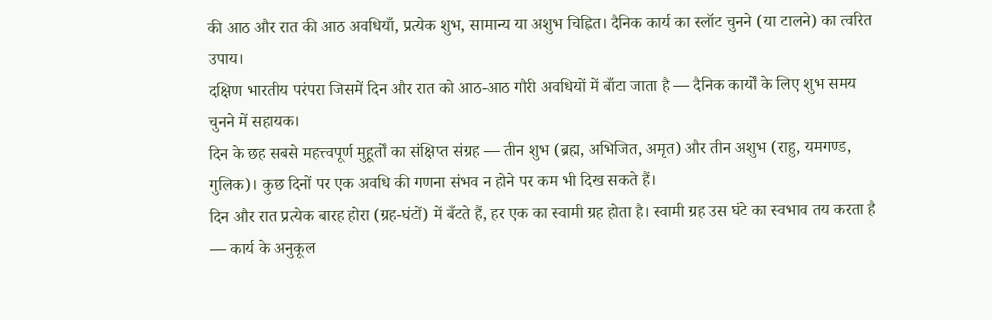की आठ और रात की आठ अवधियाँ, प्रत्येक शुभ, सामान्य या अशुभ चिह्नित। दैनिक कार्य का स्लॉट चुनने (या टालने) का त्वरित उपाय।
दक्षिण भारतीय परंपरा जिसमें दिन और रात को आठ-आठ गौरी अवधियों में बाँटा जाता है — दैनिक कार्यों के लिए शुभ समय चुनने में सहायक।
दिन के छह सबसे महत्त्वपूर्ण मुहूर्तों का संक्षिप्त संग्रह — तीन शुभ (ब्रह्म, अभिजित, अमृत) और तीन अशुभ (राहु, यमगण्ड, गुलिक)। कुछ दिनों पर एक अवधि की गणना संभव न होने पर कम भी दिख सकते हैं।
दिन और रात प्रत्येक बारह होरा (ग्रह-घंटों) में बँटते हैं, हर एक का स्वामी ग्रह होता है। स्वामी ग्रह उस घंटे का स्वभाव तय करता है — कार्य के अनुकूल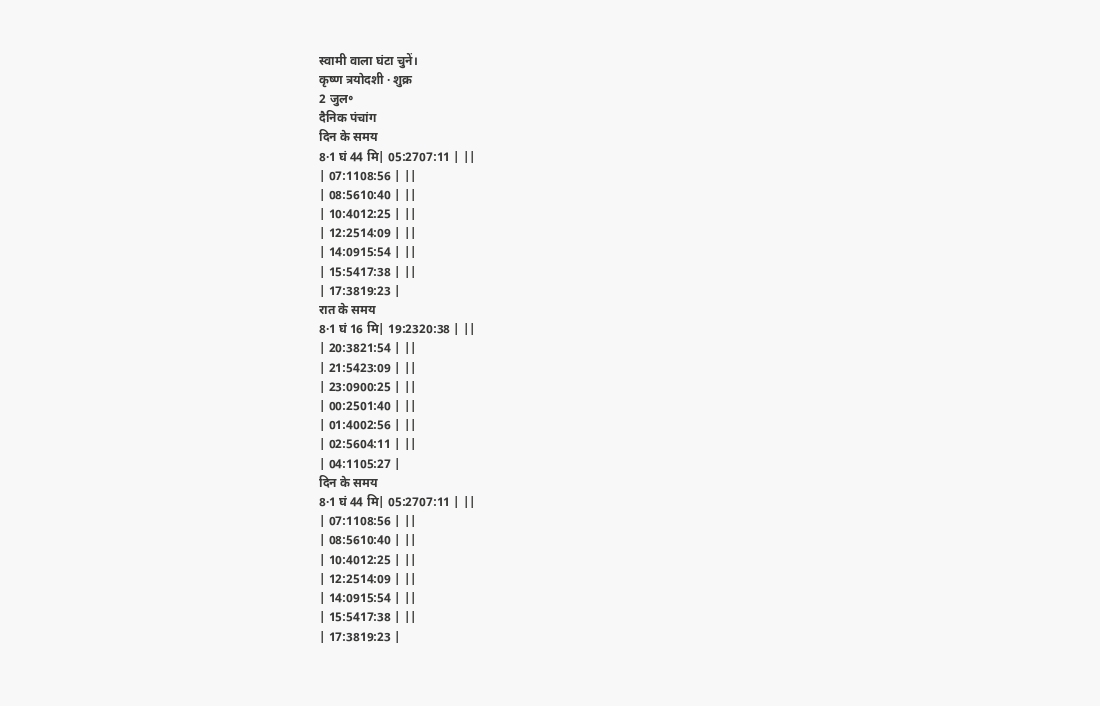स्वामी वाला घंटा चुनें।
कृष्ण त्रयोदशी · शुक्र
2 जुल॰
दैनिक पंचांग
दिन के समय
8·1 घं 44 मि| 05:2707:11 | ||
| 07:1108:56 | ||
| 08:5610:40 | ||
| 10:4012:25 | ||
| 12:2514:09 | ||
| 14:0915:54 | ||
| 15:5417:38 | ||
| 17:3819:23 |
रात के समय
8·1 घं 16 मि| 19:2320:38 | ||
| 20:3821:54 | ||
| 21:5423:09 | ||
| 23:0900:25 | ||
| 00:2501:40 | ||
| 01:4002:56 | ||
| 02:5604:11 | ||
| 04:1105:27 |
दिन के समय
8·1 घं 44 मि| 05:2707:11 | ||
| 07:1108:56 | ||
| 08:5610:40 | ||
| 10:4012:25 | ||
| 12:2514:09 | ||
| 14:0915:54 | ||
| 15:5417:38 | ||
| 17:3819:23 |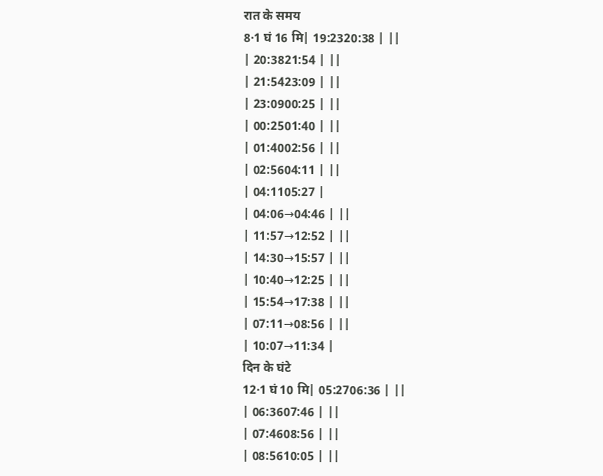रात के समय
8·1 घं 16 मि| 19:2320:38 | ||
| 20:3821:54 | ||
| 21:5423:09 | ||
| 23:0900:25 | ||
| 00:2501:40 | ||
| 01:4002:56 | ||
| 02:5604:11 | ||
| 04:1105:27 |
| 04:06→04:46 | ||
| 11:57→12:52 | ||
| 14:30→15:57 | ||
| 10:40→12:25 | ||
| 15:54→17:38 | ||
| 07:11→08:56 | ||
| 10:07→11:34 |
दिन के घंटे
12·1 घं 10 मि| 05:2706:36 | ||
| 06:3607:46 | ||
| 07:4608:56 | ||
| 08:5610:05 | ||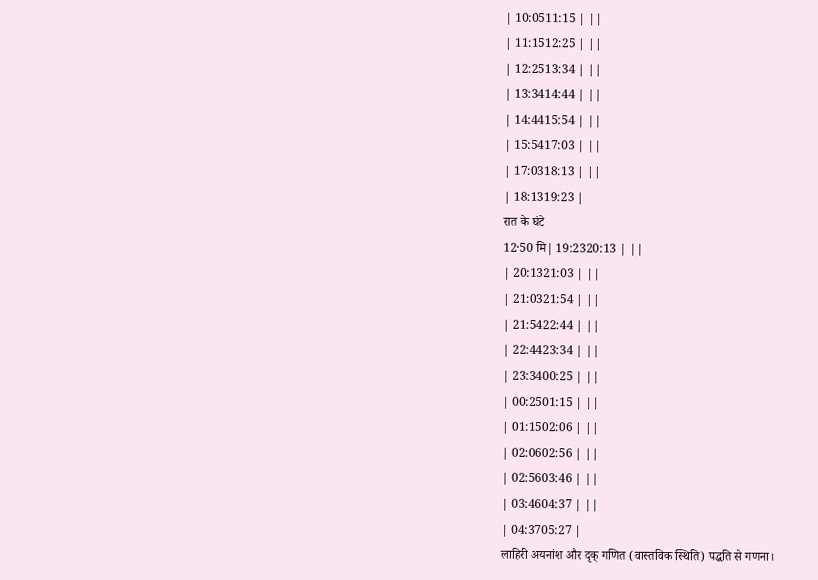| 10:0511:15 | ||
| 11:1512:25 | ||
| 12:2513:34 | ||
| 13:3414:44 | ||
| 14:4415:54 | ||
| 15:5417:03 | ||
| 17:0318:13 | ||
| 18:1319:23 |
रात के घंटे
12·50 मि| 19:2320:13 | ||
| 20:1321:03 | ||
| 21:0321:54 | ||
| 21:5422:44 | ||
| 22:4423:34 | ||
| 23:3400:25 | ||
| 00:2501:15 | ||
| 01:1502:06 | ||
| 02:0602:56 | ||
| 02:5603:46 | ||
| 03:4604:37 | ||
| 04:3705:27 |
लाहिरी अयनांश और दृक् गणित (वास्तविक स्थिति) पद्धति से गणना।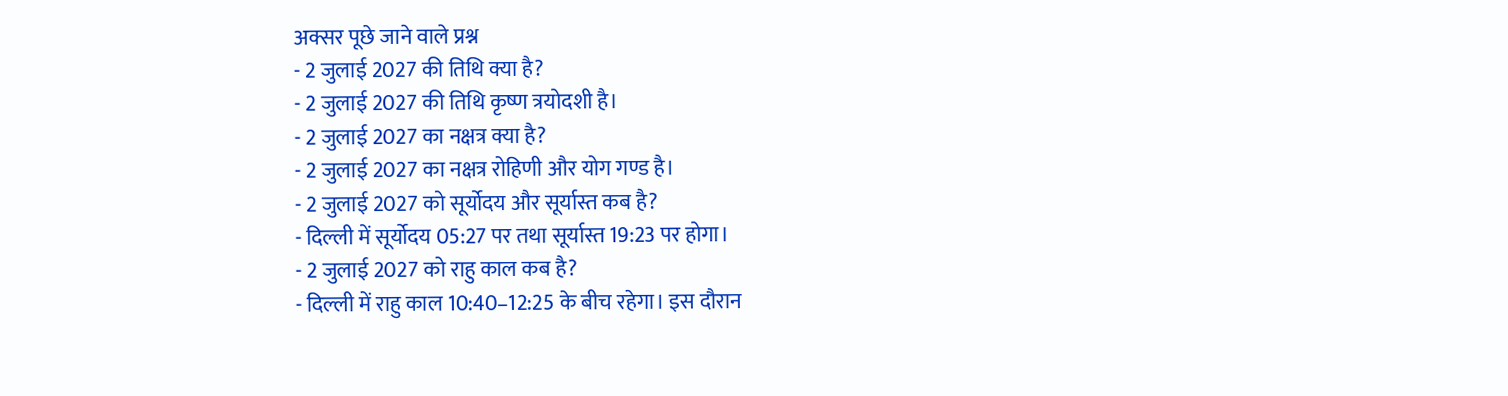अक्सर पूछे जाने वाले प्रश्न
- 2 जुलाई 2027 की तिथि क्या है?
- 2 जुलाई 2027 की तिथि कृष्ण त्रयोदशी है।
- 2 जुलाई 2027 का नक्षत्र क्या है?
- 2 जुलाई 2027 का नक्षत्र रोहिणी और योग गण्ड है।
- 2 जुलाई 2027 को सूर्योदय और सूर्यास्त कब है?
- दिल्ली में सूर्योदय 05:27 पर तथा सूर्यास्त 19:23 पर होगा।
- 2 जुलाई 2027 को राहु काल कब है?
- दिल्ली में राहु काल 10:40–12:25 के बीच रहेगा। इस दौरान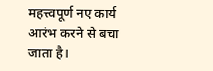महत्त्वपूर्ण नए कार्य आरंभ करने से बचा जाता है।